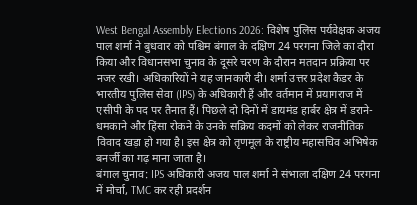West Bengal Assembly Elections 2026: विशेष पुलिस पर्यवेक्षक अजय पाल शर्मा ने बुधवार को पश्चिम बंगाल के दक्षिण 24 परगना जिले का दौरा किया और विधानसभा चुनाव के दूसरे चरण के दौरान मतदान प्रक्रिया पर नजर रखी। अधिकारियों ने यह जानकारी दी। शर्मा उत्तर प्रदेश कैडर के भारतीय पुलिस सेवा (IPS) के अधिकारी हैं और वर्तमान में प्रयागराज में एसीपी के पद पर तैनात हैं। पिछले दो दिनों में डायमंड हार्बर क्षेत्र में डराने-धमकाने और हिंसा रोकने के उनके सक्रिय कदमों को लेकर राजनीतिक विवाद खड़ा हो गया है। इस क्षेत्र को तृणमूल के राष्ट्रीय महासचिव अभिषेक बनर्जी का गढ़ माना जाता है।
बंगाल चुनाव: IPS अधिकारी अजय पाल शर्मा ने संभाला दक्षिण 24 परगना में मोर्चा, TMC कर रही प्रदर्शन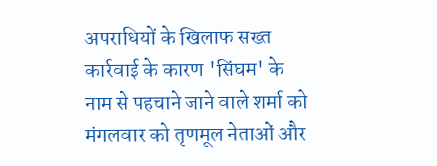अपराधियों के खिलाफ सख्त कार्रवाई के कारण 'सिंघम' के नाम से पहचाने जाने वाले शर्मा को मंगलवार को तृणमूल नेताओं और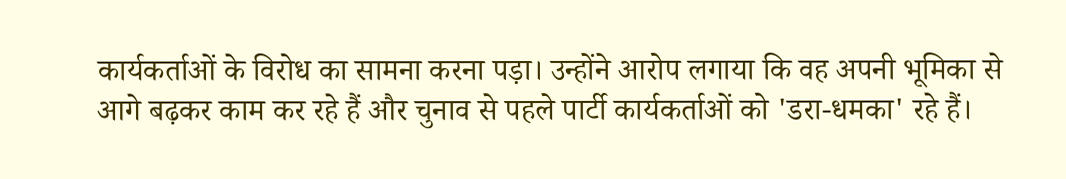कार्यकर्ताओं के विरोध का सामना करना पड़ा। उन्होंने आरोप लगाया कि वह अपनी भूमिका से आगे बढ़कर काम कर रहे हैं और चुनाव से पहले पार्टी कार्यकर्ताओं को 'डरा-धमका' रहे हैं।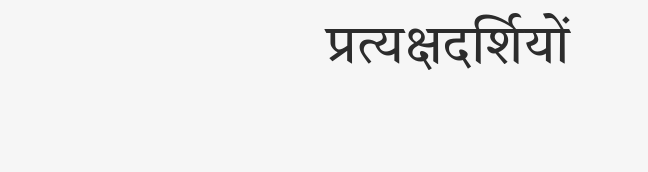प्रत्यक्षदर्शियों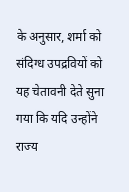के अनुसार, शर्मा को संदिग्ध उपद्रवियों को यह चेतावनी देते सुना गया कि यदि उन्होंने राज्य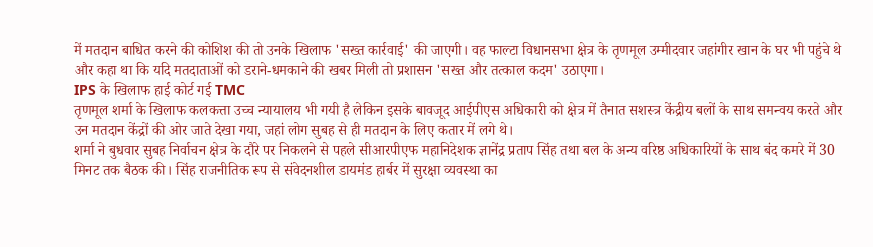में मतदान बाधित करने की कोशिश की तो उनके खिलाफ 'सख्त कार्रवाई' की जाएगी। वह फाल्टा विधानसभा क्षेत्र के तृणमूल उम्मीदवार जहांगीर खान के घर भी पहुंचे थे और कहा था कि यदि मतदाताओं को डराने-धमकाने की खबर मिली तो प्रशासन 'सख्त और तत्काल कदम' उठाएगा।
IPS के खिलाफ हाई कोर्ट गई TMC
तृणमूल शर्मा के खिलाफ कलकत्ता उच्च न्यायालय भी गयी है लेकिन इसके बावजूद आईपीएस अधिकारी को क्षेत्र में तैनात सशस्त्र केंद्रीय बलों के साथ समन्वय करते और उन मतदान केंद्रों की ओर जाते देखा गया, जहां लोग सुबह से ही मतदान के लिए कतार में लगे थे।
शर्मा ने बुधवार सुबह निर्वाचन क्षेत्र के दौरे पर निकलने से पहले सीआरपीएफ महानिदेशक ज्ञानेंद्र प्रताप सिंह तथा बल के अन्य वरिष्ठ अधिकारियों के साथ बंद कमरे में 30 मिनट तक बैठक की। सिंह राजनीतिक रूप से संवेदनशील डायमंड हार्बर में सुरक्षा व्यवस्था का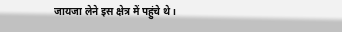जायजा लेने इस क्षेत्र में पहुंचे थे।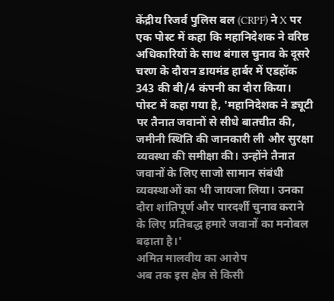केंद्रीय रिजर्व पुलिस बल (CRPF) ने X पर एक पोस्ट में कहा कि महानिदेशक ने वरिष्ठ अधिकारियों के साथ बंगाल चुनाव के दूसरे चरण के दौरान डायमंड हार्बर में एडहॉक 343 की बी/4 कंपनी का दौरा किया। पोस्ट में कहा गया है, 'महानिदेशक ने ड्यूटी पर तैनात जवानों से सीधे बातचीत की, जमीनी स्थिति की जानकारी ली और सुरक्षा व्यवस्था की समीक्षा की। उन्होंने तैनात जवानों के लिए साजो सामान संबंधी व्यवस्थाओं का भी जायजा लिया। उनका दौरा शांतिपूर्ण और पारदर्शी चुनाव कराने के लिए प्रतिबद्ध हमारे जवानों का मनोबल बढ़ाता है।'
अमित मालवीय का आरोप
अब तक इस क्षेत्र से किसी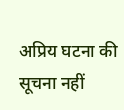अप्रिय घटना की सूचना नहीं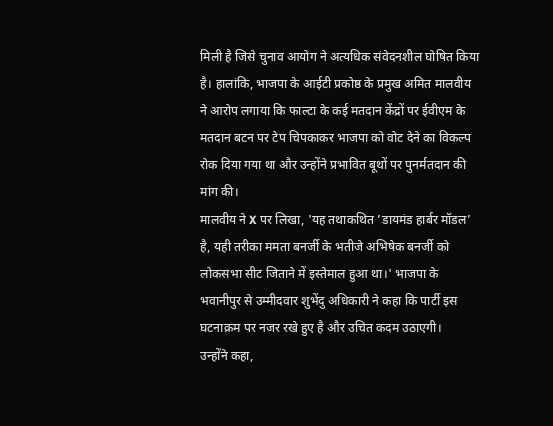मिली है जिसे चुनाव आयोग ने अत्यधिक संवेदनशील घोषित किया है। हालांकि, भाजपा के आईटी प्रकोष्ठ के प्रमुख अमित मालवीय ने आरोप लगाया कि फाल्टा के कई मतदान केंद्रों पर ईवीएम के मतदान बटन पर टेप चिपकाकर भाजपा को वोट देने का विकल्प रोक दिया गया था और उन्होंने प्रभावित बूथों पर पुनर्मतदान की मांग की।
मालवीय ने X पर लिखा, 'यह तथाकथित ’डायमंड हार्बर मॉडल’ है, यही तरीका ममता बनर्जी के भतीजे अभिषेक बनर्जी को लोकसभा सीट जिताने में इस्तेमाल हुआ था।' भाजपा के भवानीपुर से उम्मीदवार शुभेंदु अधिकारी ने कहा कि पार्टी इस घटनाक्रम पर नजर रखे हुए है और उचित कदम उठाएगी।
उन्होंने कहा,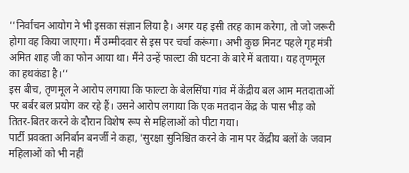’’निर्वाचन आयोग ने भी इसका संज्ञान लिया है। अगर यह इसी तरह काम करेगा, तो जो जरूरी होगा वह किया जाएगा। मैं उम्मीदवार से इस पर चर्चा करूंगा। अभी कुछ मिनट पहले गृह मंत्री अमित शाह जी का फोन आया था। मैंने उन्हें फाल्टा की घटना के बारे में बताया। यह तृणमूल का हथकंडा है।’’
इस बीच, तृणमूल ने आरोप लगाया कि फाल्टा के बेलसिंघा गांव में केंद्रीय बल आम मतदाताओं पर बर्बर बल प्रयोग कर रहे हैं। उसने आरोप लगाया कि एक मतदान केंद्र के पास भीड़ को तितर-बितर करने के दौरान विशेष रूप से महिलाओं को पीटा गया।
पार्टी प्रवक्ता अनिर्बान बनर्जी ने कहा, 'सुरक्षा सुनिश्चित करने के नाम पर केंद्रीय बलों के जवान महिलाओं को भी नहीं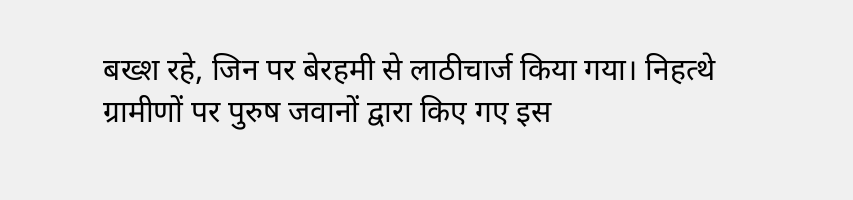बख्श रहे, जिन पर बेरहमी से लाठीचार्ज किया गया। निहत्थे ग्रामीणों पर पुरुष जवानों द्वारा किए गए इस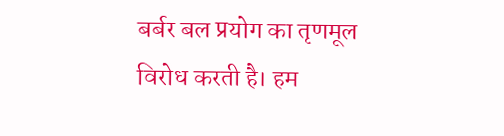बर्बर बल प्रयोग का तृणमूल विरोध करती है। हम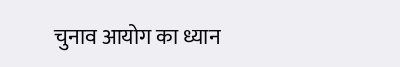चुनाव आयोग का ध्यान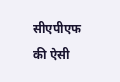सीएपीएफ की ऐसी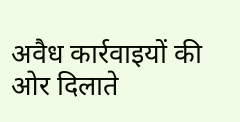अवैध कार्रवाइयों की ओर दिलाते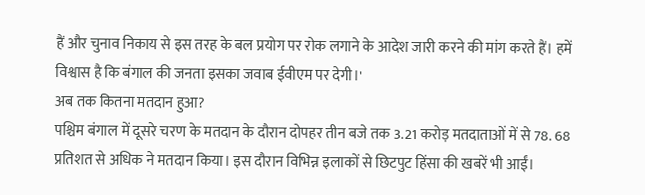हैं और चुनाव निकाय से इस तरह के बल प्रयोग पर रोक लगाने के आदेश जारी करने की मांग करते हैं। हमें विश्वास है कि बंगाल की जनता इसका जवाब ईवीएम पर देगी।'
अब तक कितना मतदान हुआ?
पश्चिम बंगाल में दूसरे चरण के मतदान के दौरान दोपहर तीन बजे तक 3.21 करोड़ मतदाताओं में से 78. 68 प्रतिशत से अधिक ने मतदान किया। इस दौरान विभिन्न इलाकों से छिटपुट हिंसा की खबरें भी आईं।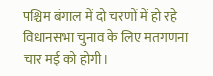पश्चिम बंगाल में दो चरणों में हो रहे विधानसभा चुनाव के लिए मतगणना चार मई को होगी।